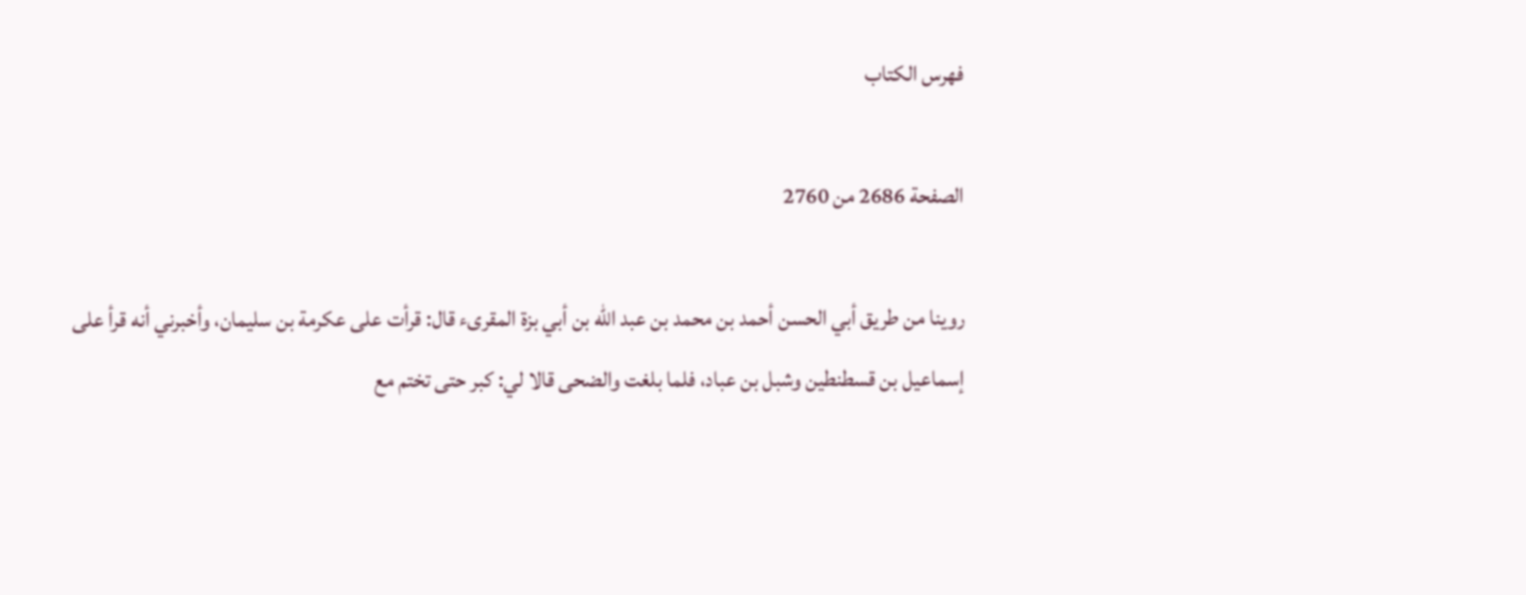فهرس الكتاب

الصفحة 2686 من 2760

روينا من طريق أبي الحسن أحمد بن محمد بن عبد الله بن أبي بزة المقرىء قال: قرأت على عكرمة بن سليمان، وأخبرني أنه قرأ على إسماعيل بن قسطنطين وشبل بن عباد، فلما بلغت والضحى قالا لي: كبر حتى تختم مع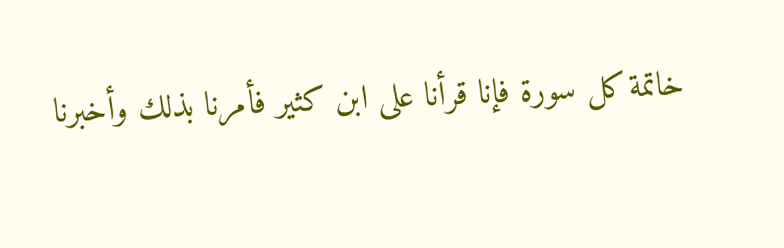خاتمة كل سورة فإنا قرأنا على ابن كثير فأمرنا بذلك وأخبرنا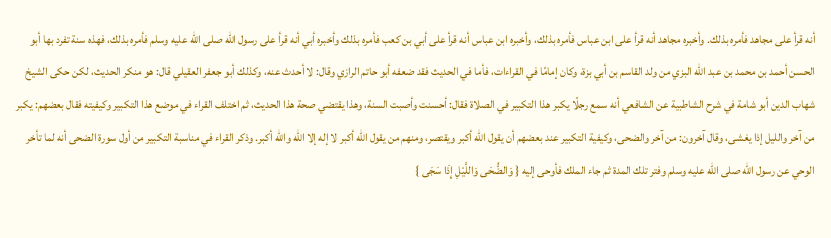أنه قرأ على مجاهد فأمره بذلك. وأخبره مجاهد أنه قرأ على ابن عباس فأمره بذلك، وأخبره ابن عباس أنه قرأ على أبي بن كعب فأمره بذلك وأخبره أبي أنه قرأ على رسول الله صلى الله عليه وسلم فأمره بذلك، فهذه سنة تفرد بها أبو الحسن أحمد بن محمد بن عبد الله البزي من ولد القاسم بن أبي بزة، وكان إمامًا في القراءات، فأما في الحديث فقد ضعفه أبو حاتم الرازي وقال: لا أحدث عنه، وكذلك أبو جعفر العقيلي قال: هو منكر الحديث، لكن حكى الشيخ شهاب الدين أبو شامة في شرح الشاطبية عن الشافعي أنه سمع رجلًا يكبر هذا التكبير في الصلاة فقال: أحسنت وأصبت السنة، وهذا يقتضي صحة هذا الحديث، ثم اختلف القراء في موضع هذا التكبير وكيفيته فقال بعضهم: يكبر من آخر والليل إذا يغشى، وقال آخرون: من آخر والضحى، وكيفية التكبير عند بعضهم أن يقول الله أكبر ويقتصر، ومنهم من يقول الله أكبر لا إله إلا الله والله أكبر. وذكر القراء في مناسبة التكبير من أول سورة الضحى أنه لما تأخر الوحي عن رسول الله صلى الله عليه وسلم وفتر تلك المدة ثم جاء الملك فأوحى إليه { وَالضُّحَى وَاللَّيْلِ إِذَا سَجَى }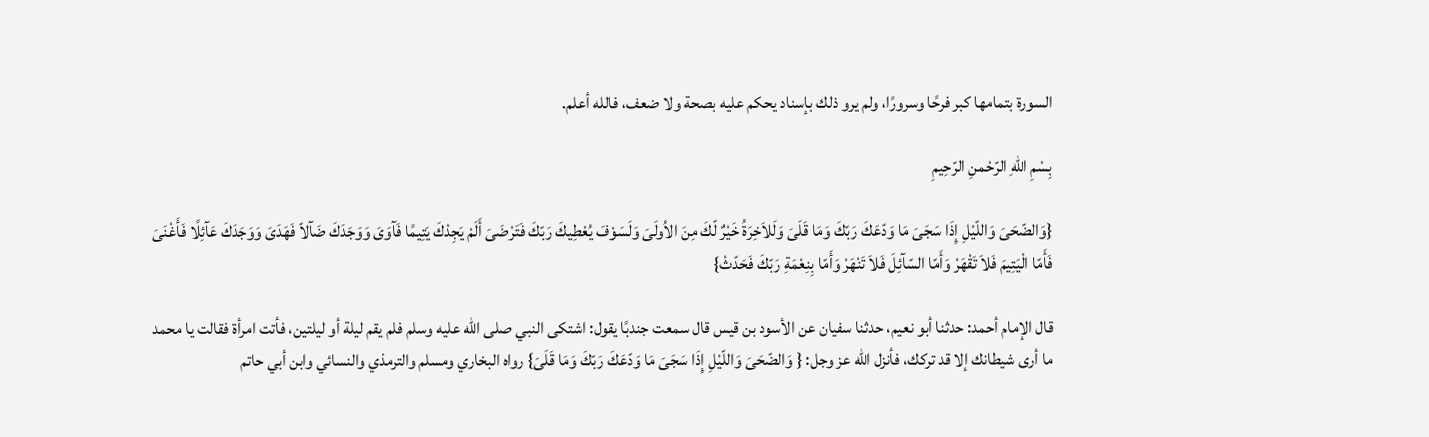السورة بتمامها كبر فرحًا وسرورًا، ولم يرو ذلك بإسناد يحكم عليه بصحة ولا ضعف، فالله أعلم.

بِسْمِ اللّهِ الرّحْمنِ الرّحِيمِ

{وَالضّحَىَ وَاللّيْلِ إِذَا سَجَىَ مَا وَدّعَكَ رَبّكَ وَمَا قَلَىَ وَلَلاَخِرَةُ خَيْرٌ لّكَ مِنَ الاُولَىَ وَلَسَوْفَ يُعْطِيكَ رَبّكَ فَتَرْضَىَ أَلَمْ يَجِدْكَ يَتِيمًا فَآوَىَ وَوَجَدَكَ ضَآلاّ فَهَدَىَ وَوَجَدَكَ عَآئِلًا فَأَغْنَىَ فَأَمّا الْيَتِيمَ فَلاَ تَقْهَرْ وَأَمّا السّآئِلَ فَلاَ تَنْهَرْ وَأَمّا بِنِعْمَةِ رَبّكَ فَحَدّثْ}

قال الإمام أحمد: حدثنا أبو نعيم، حدثنا سفيان عن الأسود بن قيس قال سمعت جندبًا يقول: اشتكى النبي صلى الله عليه وسلم فلم يقم ليلة أو ليلتين، فأتت امرأة فقالت يا محمد ما أرى شيطانك إلا قد تركك، فأنزل الله عز وجل: { وَالضّحَىَ وَاللّيْلِ إِذَا سَجَىَ مَا وَدّعَكَ رَبّكَ وَمَا قَلَىَ} رواه البخاري ومسلم والترمذي والنسائي وابن أبي حاتم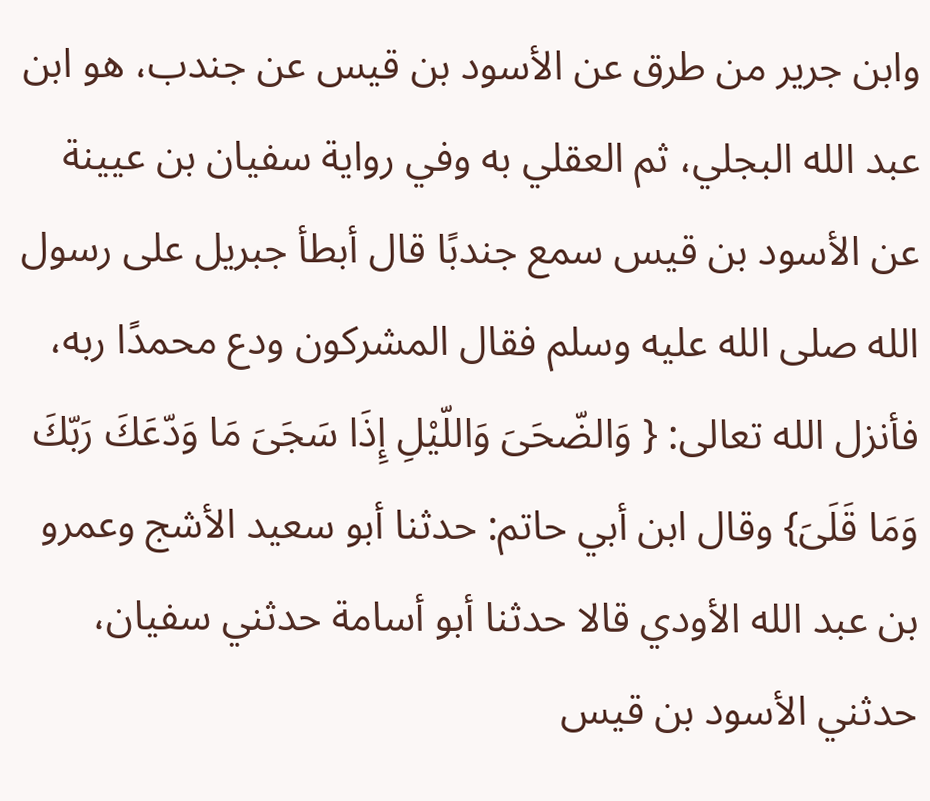وابن جرير من طرق عن الأسود بن قيس عن جندب، هو ابن عبد الله البجلي، ثم العقلي به وفي رواية سفيان بن عيينة عن الأسود بن قيس سمع جندبًا قال أبطأ جبريل على رسول الله صلى الله عليه وسلم فقال المشركون ودع محمدًا ربه، فأنزل الله تعالى: { وَالضّحَىَ وَاللّيْلِ إِذَا سَجَىَ مَا وَدّعَكَ رَبّكَ وَمَا قَلَىَ} وقال ابن أبي حاتم: حدثنا أبو سعيد الأشج وعمرو بن عبد الله الأودي قالا حدثنا أبو أسامة حدثني سفيان، حدثني الأسود بن قيس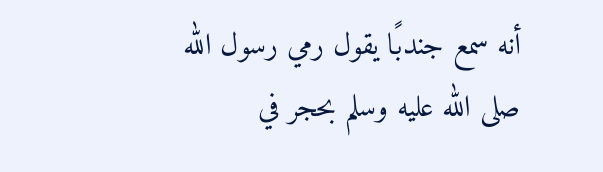أنه سمع جندبًا يقول رمي رسول الله صلى الله عليه وسلم بحجر في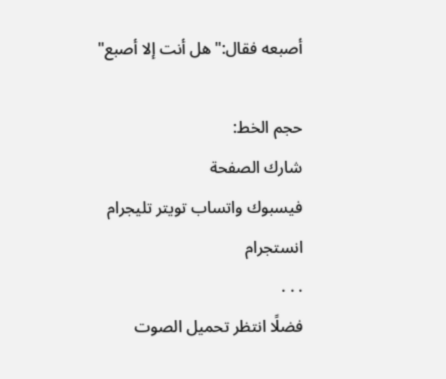أصبعه فقال:"هل أنت إلا أصبع"

حجم الخط:
شارك الصفحة
فيسبوك واتساب تويتر تليجرام انستجرام
. . .
فضلًا انتظر تحميل الصوت